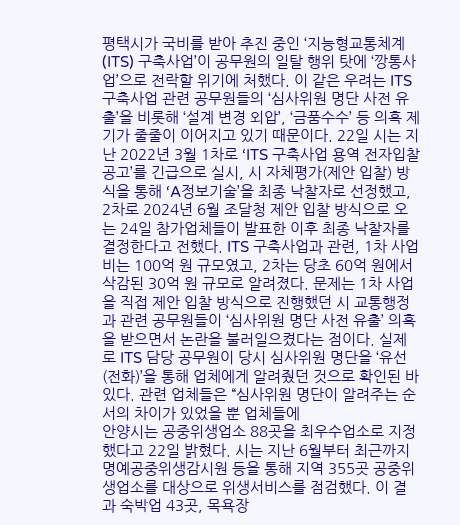평택시가 국비를 받아 추진 중인 ‘지능형교통체계(ITS) 구축사업’이 공무원의 일탈 행위 탓에 ‘깡통사업’으로 전락할 위기에 처했다. 이 같은 우려는 ITS 구축사업 관련 공무원들의 ‘심사위원 명단 사전 유출’을 비롯해 ‘설계 변경 외압’, ‘금품수수’ 등 의혹 제기가 줄줄이 이어지고 있기 때문이다. 22일 시는 지난 2022년 3월 1차로 ‘ITS 구축사업 용역 전자입찰공고’를 긴급으로 실시, 시 자체평가(제안 입찰) 방식을 통해 ‘A정보기술’을 최종 낙찰자로 선정했고, 2차로 2024년 6월 조달청 제안 입찰 방식으로 오는 24일 참가업체들이 발표한 이후 최종 낙찰자를 결정한다고 전했다. ITS 구축사업과 관련, 1차 사업비는 100억 원 규모였고, 2차는 당초 60억 원에서 삭감된 30억 원 규모로 알려졌다. 문제는 1차 사업을 직접 제안 입찰 방식으로 진행했던 시 교통행정과 관련 공무원들이 ‘심사위원 명단 사전 유출’ 의혹을 받으면서 논란을 불러일으켰다는 점이다. 실제로 ITS 담당 공무원이 당시 심사위원 명단을 ‘유선(전화)’을 통해 업체에게 알려줬던 것으로 확인된 바 있다. 관련 업체들은 “심사위원 명단이 알려주는 순서의 차이가 있었을 뿐 업체들에
안양시는 공중위생업소 88곳을 최우수업소로 지정했다고 22일 밝혔다. 시는 지난 6월부터 최근까지 명예공중위생감시원 등을 통해 지역 355곳 공중위생업소를 대상으로 위생서비스를 점검했다. 이 결과 숙박업 43곳, 목욕장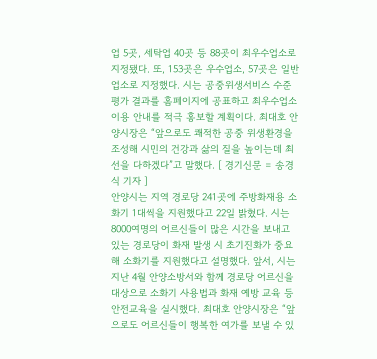업 5곳, 세탁업 40곳 등 88곳이 최우수업소로 지정됐다. 또, 153곳은 우수업소, 57곳은 일반업소로 지정했다. 시는 공중위생서비스 수준 평가 결과를 홈페이지에 공표하고 최우수업소 이용 안내를 적극 홍보할 계획이다. 최대호 안양시장은 “앞으로도 쾌적한 공중 위생환경을 조성해 시민의 건강과 삶의 질을 높이는데 최선을 다하겠다”고 말했다. [ 경기신문 = 송경식 기자 ]
안양시는 지역 경로당 241곳에 주방화재용 소화기 1대씩을 지원했다고 22일 밝혔다. 시는 8000여명의 어르신들이 많은 시간을 보내고 있는 경로당이 화재 발생 시 초기진화가 중요해 소화기를 지원했다고 설명했다. 앞서, 시는 지난 4월 안양소방서와 함께 경로당 어르신을 대상으로 소화기 사용법과 화재 예방 교육 등 안전교육을 실시했다. 최대호 안양시장은 “앞으로도 어르신들이 행복한 여가를 보낼 수 있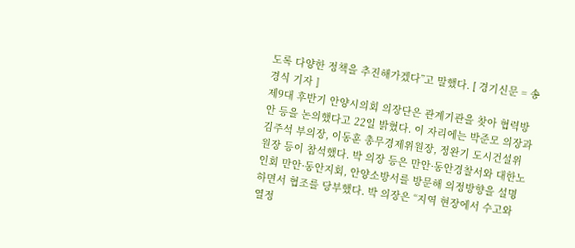도록 다양한 정책을 추진해가겠다”고 말했다. [ 경기신문 = 송경식 기자 ]
제9대 후반기 안양시의회 의장단은 관계기관을 찾아 협력방안 등을 논의했다고 22일 밝혔다. 이 자리에는 박준모 의장과 김주석 부의장, 이동훈 총무경제위원장, 정완기 도시건설위원장 등이 참석했다. 박 의장 등은 만안·동안경찰서와 대한노인회 만안·동안지회, 안양소방서를 방문해 의정방향을 설명하면서 협조를 당부했다. 박 의장은 “지역 현장에서 수고와 열정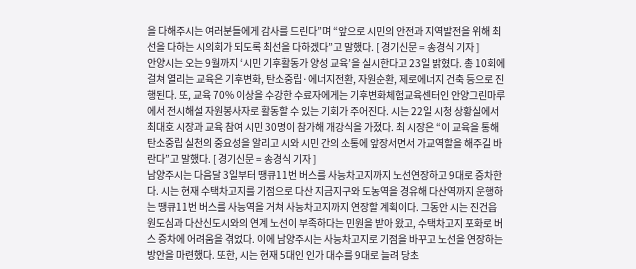을 다해주시는 여러분들에게 감사를 드린다”며 “앞으로 시민의 안전과 지역발전을 위해 최선을 다하는 시의회가 되도록 최선을 다하겠다”고 말했다. [ 경기신문 = 송경식 기자 ]
안양시는 오는 9월까지 ‘시민 기후활동가 양성 교육’을 실시한다고 23일 밝혔다. 총 10회에 걸쳐 열리는 교육은 기후변화, 탄소중립·에너지전환, 자원순환, 제로에너지 건축 등으로 진행된다. 또, 교육 70% 이상을 수강한 수료자에게는 기후변화체험교육센터인 안양그린마루에서 전시해설 자원봉사자로 활동할 수 있는 기회가 주어진다. 시는 22일 시청 상황실에서 최대호 시장과 교육 참여 시민 30명이 참가해 개강식을 가졌다. 최 시장은 “이 교육을 통해 탄소중립 실천의 중요성을 알리고 시와 시민 간의 소통에 앞장서면서 가교역할을 해주길 바란다”고 말했다. [ 경기신문 = 송경식 기자 ]
남양주시는 다음달 3일부터 땡큐11번 버스를 사능차고지까지 노선연장하고 9대로 증차한다. 시는 현재 수택차고지를 기점으로 다산 지금지구와 도농역을 경유해 다산역까지 운행하는 땡큐11번 버스를 사능역을 거쳐 사능차고지까지 연장할 계획이다. 그동안 시는 진건읍 원도심과 다산신도시와의 연계 노선이 부족하다는 민원을 받아 왔고, 수택차고지 포화로 버스 증차에 어려움을 겪었다. 이에 남양주시는 사능차고지로 기점을 바꾸고 노선을 연장하는 방안을 마련했다. 또한, 시는 현재 5대인 인가 대수를 9대로 늘려 당초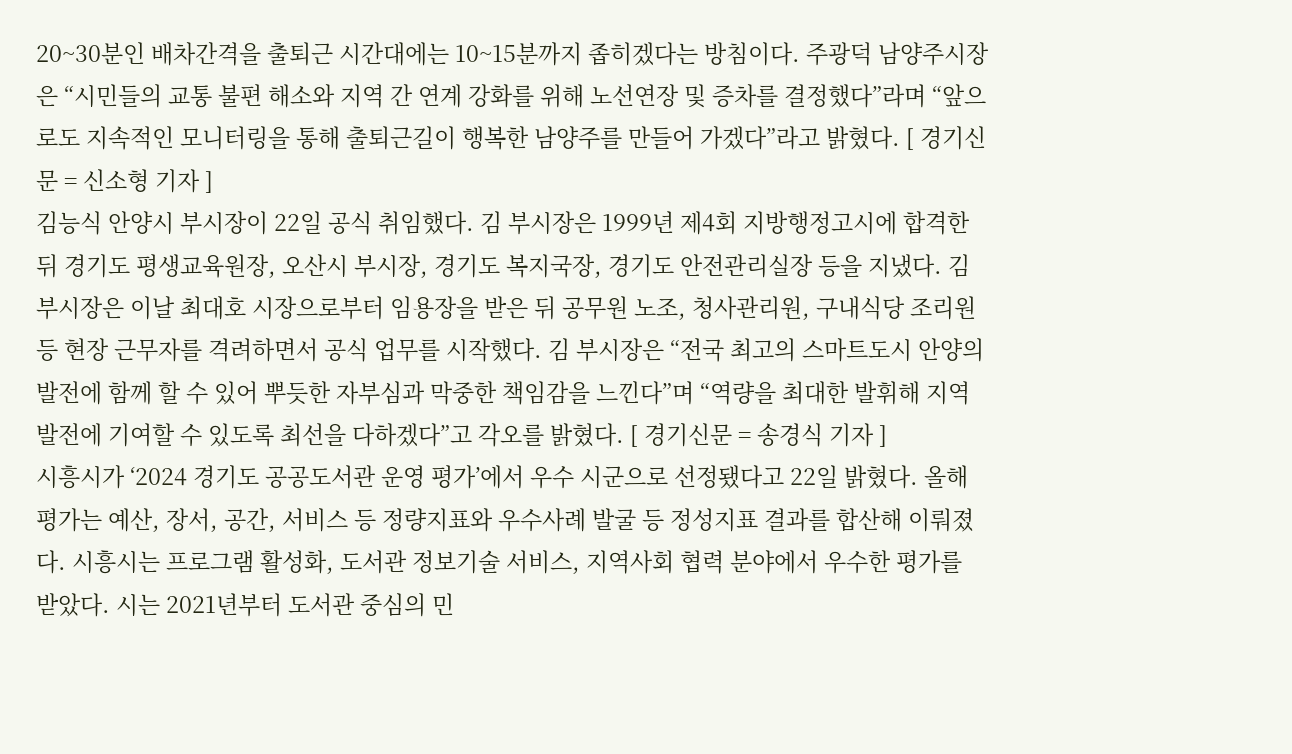20~30분인 배차간격을 출퇴근 시간대에는 10~15분까지 좁히겠다는 방침이다. 주광덕 남양주시장은 “시민들의 교통 불편 해소와 지역 간 연계 강화를 위해 노선연장 및 증차를 결정했다”라며 “앞으로도 지속적인 모니터링을 통해 출퇴근길이 행복한 남양주를 만들어 가겠다”라고 밝혔다. [ 경기신문 = 신소형 기자 ]
김능식 안양시 부시장이 22일 공식 취임했다. 김 부시장은 1999년 제4회 지방행정고시에 합격한 뒤 경기도 평생교육원장, 오산시 부시장, 경기도 복지국장, 경기도 안전관리실장 등을 지냈다. 김 부시장은 이날 최대호 시장으로부터 임용장을 받은 뒤 공무원 노조, 청사관리원, 구내식당 조리원 등 현장 근무자를 격려하면서 공식 업무를 시작했다. 김 부시장은 “전국 최고의 스마트도시 안양의 발전에 함께 할 수 있어 뿌듯한 자부심과 막중한 책임감을 느낀다”며 “역량을 최대한 발휘해 지역발전에 기여할 수 있도록 최선을 다하겠다”고 각오를 밝혔다. [ 경기신문 = 송경식 기자 ]
시흥시가 ‘2024 경기도 공공도서관 운영 평가’에서 우수 시군으로 선정됐다고 22일 밝혔다. 올해 평가는 예산, 장서, 공간, 서비스 등 정량지표와 우수사례 발굴 등 정성지표 결과를 합산해 이뤄졌다. 시흥시는 프로그램 활성화, 도서관 정보기술 서비스, 지역사회 협력 분야에서 우수한 평가를 받았다. 시는 2021년부터 도서관 중심의 민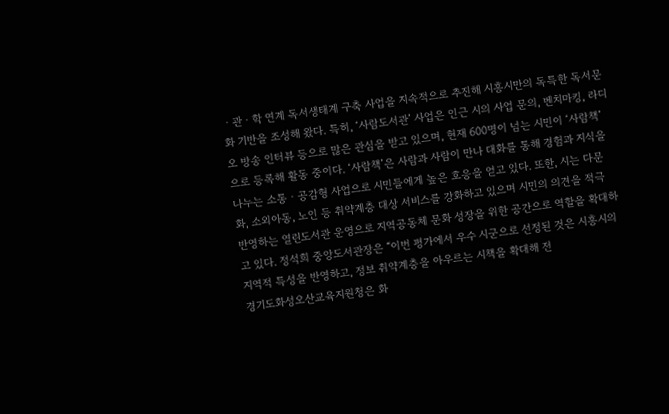ㆍ관ㆍ학 연계 독서생태계 구축 사업을 지속적으로 추진해 시흥시만의 독특한 독서문화 기반을 조성해 왔다. 특히, ‘사람도서관’ 사업은 인근 시의 사업 문의, 벤치마킹, 라디오 방송 인터뷰 등으로 많은 관심을 받고 있으며, 현재 600명이 넘는 시민이 ‘사람책’으로 등록해 활동 중이다. ‘사람책’은 사람과 사람이 만나 대화를 통해 경험과 지식을 나누는 소통ㆍ공감형 사업으로 시민들에게 높은 호응을 얻고 있다. 또한, 시는 다문화, 소외아동, 노인 등 취약계층 대상 서비스를 강화하고 있으며 시민의 의견을 적극 반영하는 열린도서관 운영으로 지역공동체 문화 성장을 위한 공간으로 역할을 확대하고 있다. 정석희 중앙도서관장은 “이번 평가에서 우수 시군으로 선정된 것은 시흥시의 지역적 특성을 반영하고, 정보 취약계층을 아우르는 시책을 확대해 전
경기도화성오산교육지원청은 화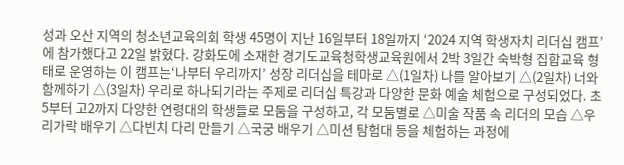성과 오산 지역의 청소년교육의회 학생 45명이 지난 16일부터 18일까지 ‘2024 지역 학생자치 리더십 캠프’에 참가했다고 22일 밝혔다. 강화도에 소재한 경기도교육청학생교육원에서 2박 3일간 숙박형 집합교육 형태로 운영하는 이 캠프는‘나부터 우리까지’ 성장 리더십을 테마로 △(1일차) 나를 알아보기 △(2일차) 너와 함께하기 △(3일차) 우리로 하나되기라는 주제로 리더십 특강과 다양한 문화 예술 체험으로 구성되었다. 초5부터 고2까지 다양한 연령대의 학생들로 모둠을 구성하고, 각 모둠별로 △미술 작품 속 리더의 모습 △우리가락 배우기 △다빈치 다리 만들기 △국궁 배우기 △미션 탐험대 등을 체험하는 과정에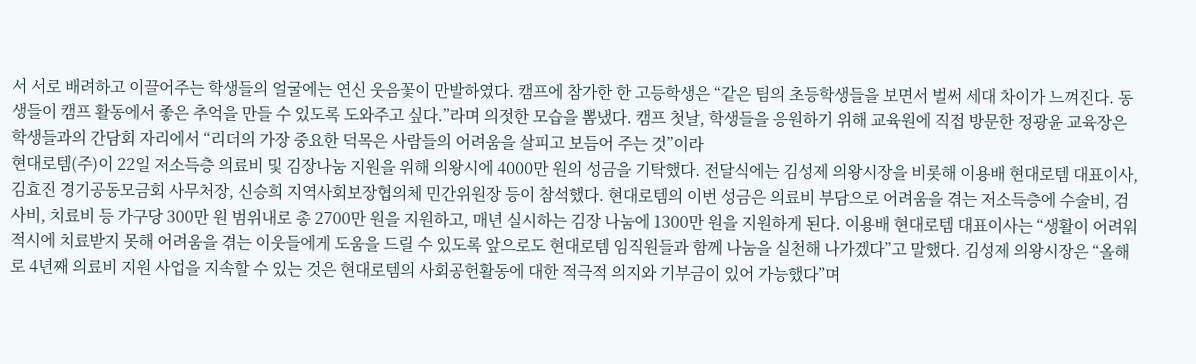서 서로 배려하고 이끌어주는 학생들의 얼굴에는 연신 웃음꽃이 만발하였다. 캠프에 참가한 한 고등학생은 “같은 팀의 초등학생들을 보면서 벌써 세대 차이가 느껴진다. 동생들이 캠프 활동에서 좋은 추억을 만들 수 있도록 도와주고 싶다.”라며 의젓한 모습을 뽐냈다. 캠프 첫날, 학생들을 응원하기 위해 교육원에 직접 방문한 정광윤 교육장은 학생들과의 간담회 자리에서 “리더의 가장 중요한 덕목은 사람들의 어려움을 살피고 보듬어 주는 것”이라
현대로템(주)이 22일 저소득층 의료비 및 김장나눔 지원을 위해 의왕시에 4000만 원의 성금을 기탁했다. 전달식에는 김성제 의왕시장을 비롯해 이용배 현대로템 대표이사, 김효진 경기공동모금회 사무처장, 신승희 지역사회보장협의체 민간위원장 등이 참석했다. 현대로템의 이번 성금은 의료비 부담으로 어려움을 겪는 저소득층에 수술비, 검사비, 치료비 등 가구당 300만 원 범위내로 총 2700만 원을 지원하고, 매년 실시하는 김장 나눔에 1300만 원을 지원하게 된다. 이용배 현대로템 대표이사는 “생활이 어려워 적시에 치료받지 못해 어려움을 겪는 이웃들에게 도움을 드릴 수 있도록 앞으로도 현대로템 임직원들과 함께 나눔을 실천해 나가겠다”고 말했다. 김성제 의왕시장은 “올해로 4년째 의료비 지원 사업을 지속할 수 있는 것은 현대로템의 사회공헌활동에 대한 적극적 의지와 기부금이 있어 가능했다”며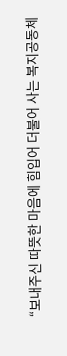“보내주신 따뜻한 마음에 힘입어 더불어 사는 복지공동체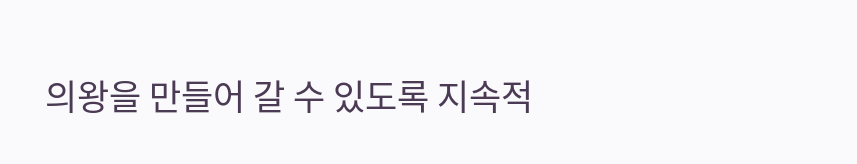의왕을 만들어 갈 수 있도록 지속적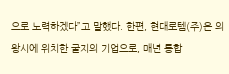으로 노력하겠다”고 말했다. 한편, 현대로템(주)은 의왕시에 위치한 굴지의 기업으로, 매년 통합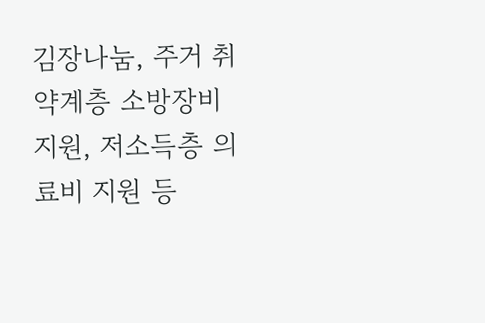김장나눔, 주거 취약계층 소방장비 지원, 저소득층 의료비 지원 등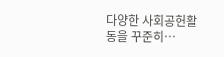다양한 사회공헌활동을 꾸준히…